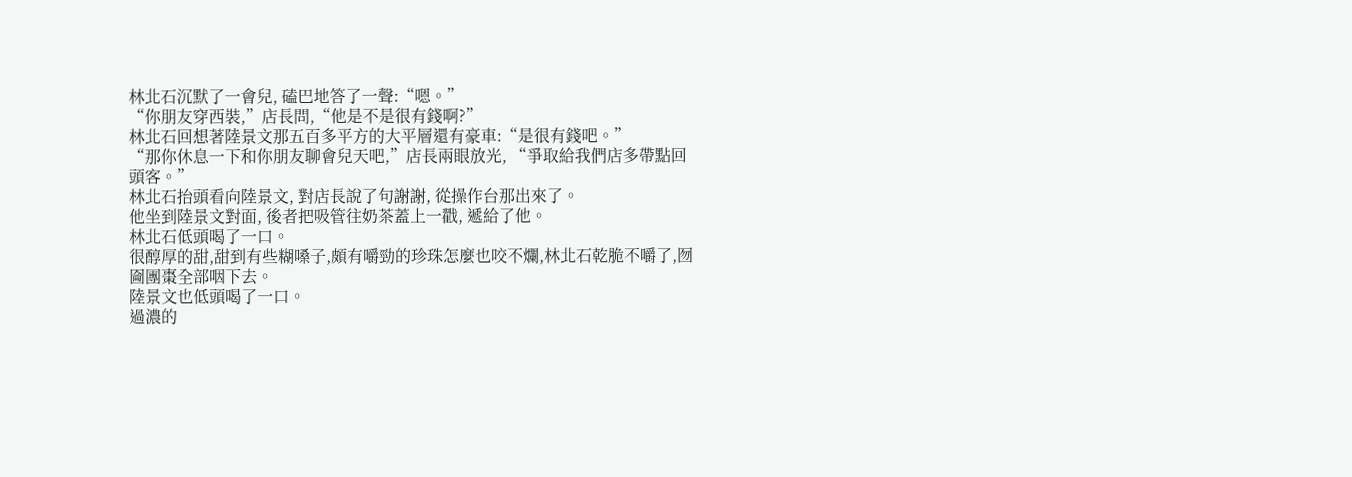林北石沉默了一會兒, 磕巴地答了一聲:“嗯。”
“你朋友穿西裝,”店長問,“他是不是很有錢啊?”
林北石回想著陸景文那五百多平方的大平層還有豪車:“是很有錢吧。”
“那你休息一下和你朋友聊會兒天吧,”店長兩眼放光, “爭取給我們店多帶點回頭客。”
林北石抬頭看向陸景文, 對店長說了句謝謝, 從操作台那出來了。
他坐到陸景文對面, 後者把吸管往奶茶蓋上一戳, 遞給了他。
林北石低頭喝了一口。
很醇厚的甜,甜到有些糊嗓子,頗有嚼勁的珍珠怎麼也咬不爛,林北石乾脆不嚼了,囫圇團棗全部咽下去。
陸景文也低頭喝了一口。
過濃的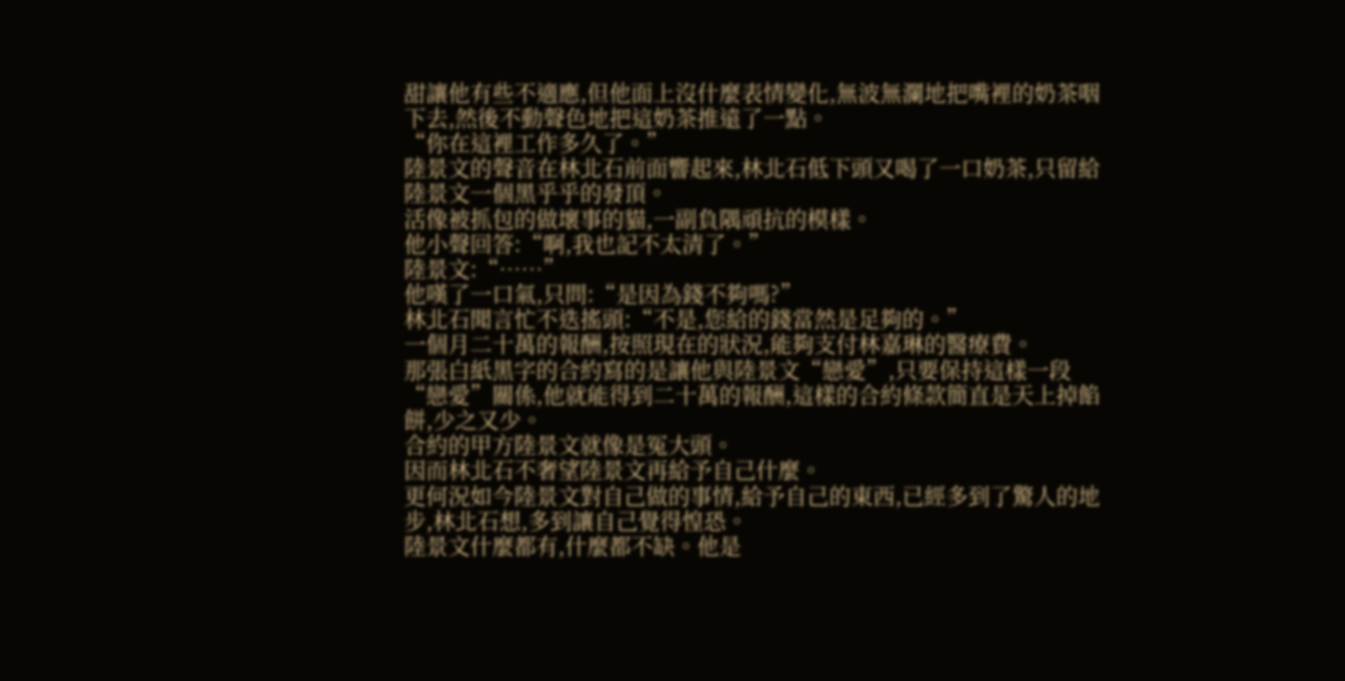甜讓他有些不適應,但他面上沒什麼表情變化,無波無瀾地把嘴裡的奶茶咽下去,然後不動聲色地把這奶茶推遠了一點。
“你在這裡工作多久了。”
陸景文的聲音在林北石前面響起來,林北石低下頭又喝了一口奶茶,只留給陸景文一個黑乎乎的發頂。
活像被抓包的做壞事的貓,一副負隅頑抗的模樣。
他小聲回答:“啊,我也記不太清了。”
陸景文:“……”
他嘆了一口氣,只問:“是因為錢不夠嗎?”
林北石聞言忙不迭搖頭:“不是,您給的錢當然是足夠的。”
一個月二十萬的報酬,按照現在的狀況,能夠支付林嘉琳的醫療費。
那張白紙黑字的合約寫的是讓他與陸景文“戀愛”,只要保持這樣一段“戀愛”關係,他就能得到二十萬的報酬,這樣的合約條款簡直是天上掉餡餅,少之又少。
合約的甲方陸景文就像是冤大頭。
因而林北石不奢望陸景文再給予自己什麼。
更何況如今陸景文對自己做的事情,給予自己的東西,已經多到了驚人的地步,林北石想,多到讓自己覺得惶恐。
陸景文什麼都有,什麼都不缺。他是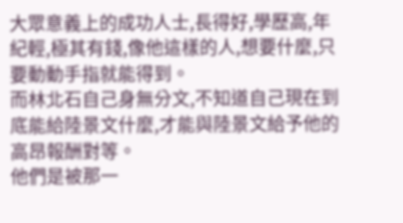大眾意義上的成功人士,長得好,學歷高,年紀輕,極其有錢,像他這樣的人,想要什麼,只要動動手指就能得到。
而林北石自己身無分文,不知道自己現在到底能給陸景文什麼,才能與陸景文給予他的高昂報酬對等。
他們是被那一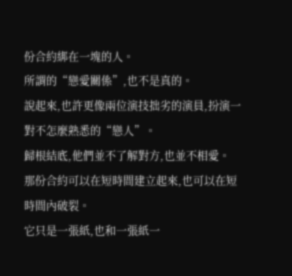份合約綁在一塊的人。
所謂的“戀愛關係”,也不是真的。
說起來,也許更像兩位演技拙劣的演員,扮演一對不怎麼熟悉的“戀人”。
歸根結底,他們並不了解對方,也並不相愛。
那份合約可以在短時間建立起來,也可以在短時間內破裂。
它只是一張紙,也和一張紙一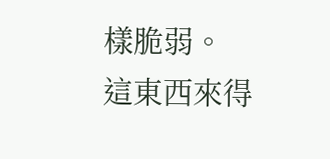樣脆弱。
這東西來得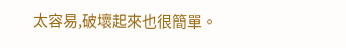太容易,破壞起來也很簡單。